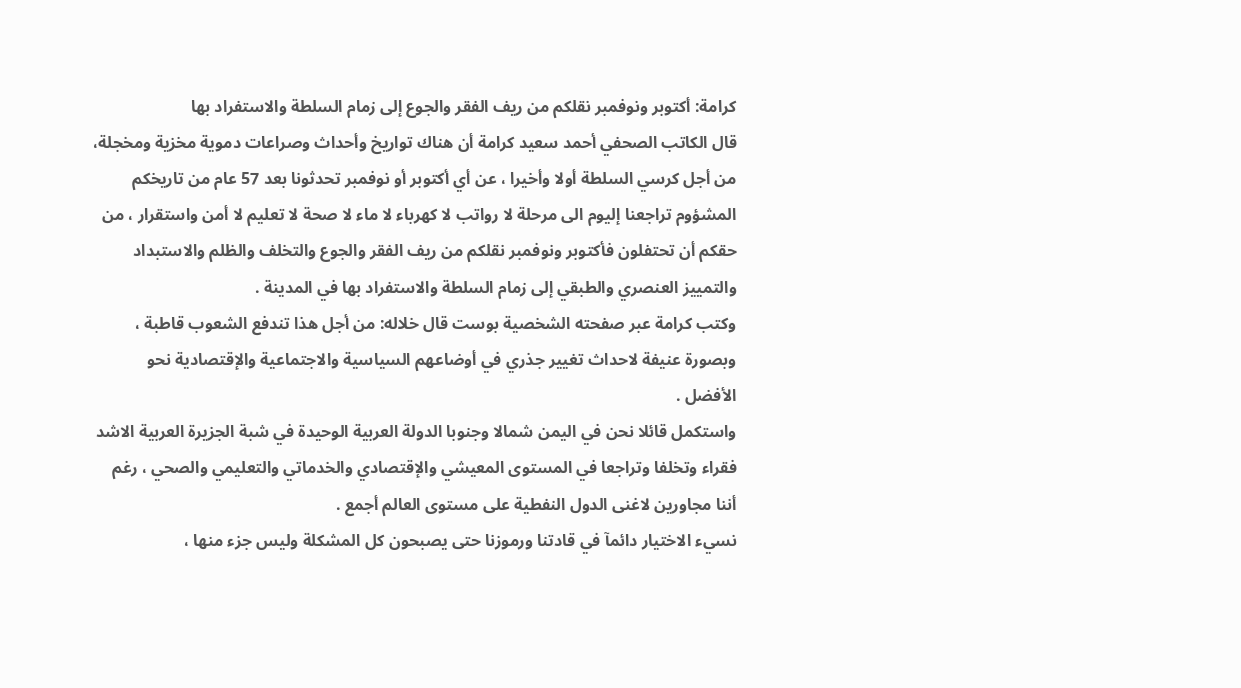كرامة: أكتوبر ونوفمبر نقلكم من ريف الفقر والجوع إلى زمام السلطة والاستفراد بها
قال الكاتب الصحفي أحمد سعيد كرامة أن هناك تواريخ وأحداث وصراعات دموية مخزية ومخجلة، من أجل كرسي السلطة أولا وأخيرا ، عن أي أكتوبر أو نوفمبر تحدثونا بعد 57 عام من تاريخكم المشؤوم تراجعنا إليوم الى مرحلة لا رواتب لا كهرباء لا ماء لا صحة لا تعليم لا أمن واستقرار ، من حقكم أن تحتفلون فأكتوبر ونوفمبر نقلكم من ريف الفقر والجوع والتخلف والظلم والاستبداد والتمييز العنصري والطبقي إلى زمام السلطة والاستفراد بها في المدينة .
وكتب كرامة عبر صفحته الشخصية بوست قال خلاله: من أجل هذا تندفع الشعوب قاطبة ، وبصورة عنيفة لاحداث تغيير جذري في أوضاعهم السياسية والاجتماعية والإقتصادية نحو الأفضل .
واستكمل قائلا نحن في اليمن شمالا وجنوبا الدولة العربية الوحيدة في شبة الجزيرة العربية الاشد فقراء وتخلفا وتراجعا في المستوى المعيشي والإقتصادي والخدماتي والتعليمي والصحي ، رغم أننا مجاورين لاغنى الدول النفطية على مستوى العالم أجمع .
نسيء الاختيار دائمآ في قادتنا ورموزنا حتى يصبحون كل المشكلة وليس جزء منها ،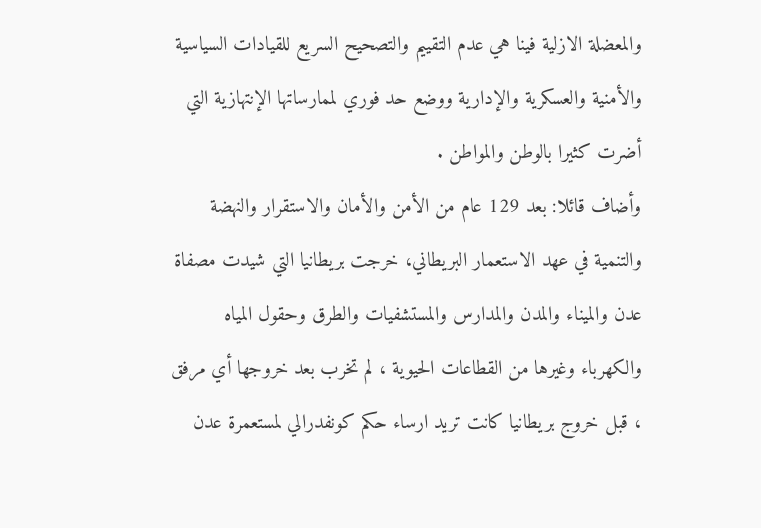والمعضلة الازلية فينا هي عدم التقييم والتصحيح السريع للقيادات السياسية والأمنية والعسكرية والإدارية ووضع حد فوري لممارساتها الإنتهازية التي أضرت كثيرا بالوطن والمواطن .
وأضاف قائلا: بعد 129 عام من الأمن والأمان والاستقرار والنهضة والتنمية في عهد الاستعمار البريطاني، خرجت بريطانيا التي شيدت مصفاة عدن والميناء والمدن والمدارس والمستشفيات والطرق وحقول المياه والكهرباء وغيرها من القطاعات الحيوية ، لم تخرب بعد خروجها أي مرفق ، قبل خروج بريطانيا كانت تريد ارساء حكم كونفدرالي لمستعمرة عدن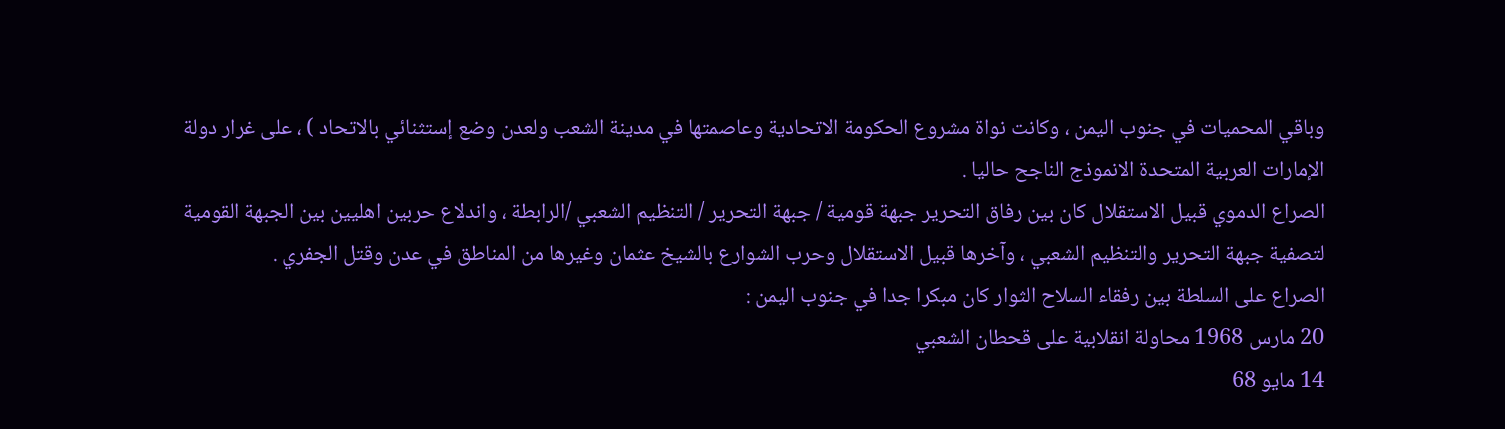وباقي المحميات في جنوب اليمن ، وكانت نواة مشروع الحكومة الاتحادية وعاصمتها في مدينة الشعب ولعدن وضع إستثنائي بالاتحاد ) ، على غرار دولة الإمارات العربية المتحدة الانموذج الناجح حاليا .
الصراع الدموي قبيل الاستقلال كان بين رفاق التحرير جبهة قومية / جبهة التحرير / التنظيم الشعبي /الرابطة ، واندلاع حربين اهليين بين الجبهة القومية لتصفية جبهة التحرير والتنظيم الشعبي ، وآخرها قبيل الاستقلال وحرب الشوارع بالشيخ عثمان وغيرها من المناطق في عدن وقتل الجفري .
الصراع على السلطة بين رفقاء السلاح الثوار كان مبكرا جدا في جنوب اليمن :
20 مارس 1968 محاولة انقلابية على قحطان الشعبي
14 مايو 68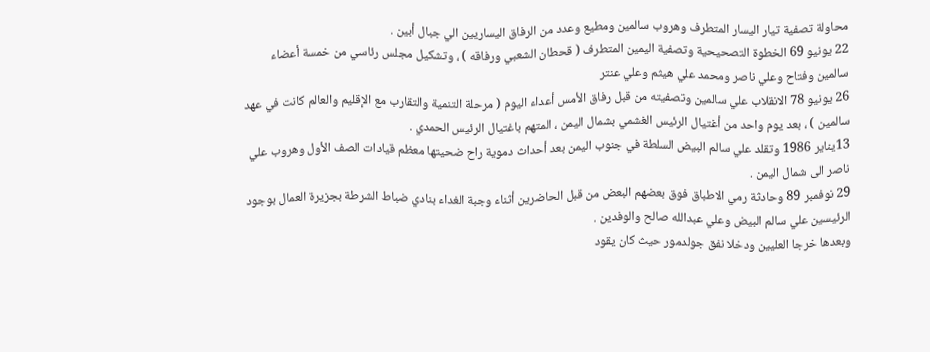محاولة تصفية تيار اليسار المتطرف وهروب سالمين ومطيع وعدد من الرفاق اليساريين الي جبال أبين .
22 يونيو 69 الخطوة التصحيحية وتصفية اليمين المتطرف ( قحطان الشعبي ورفاقه ) ، وتشكيل مجلس رئاسي من خمسة أعضاء سالمين وفتاح وعلي ناصر ومحمد علي هيثم وعلي عنتر
26 يونيو 78 الانقلاب علي سالمين وتصفيته من قبل رفاق الأمس أعداء اليوم ( مرحلة التنمية والتقارب مع الإقليم والعالم كانت في عهد سالمين ) ، بعد يوم واحد من أغتيال الرئيس الغشمي بشمال اليمن ، المتهم باغتيال الرئيس الحمدي .
13يناير 1986 وتقلد علي سالم البيض السلطة في جنوب اليمن بعد أحداث دموية راح ضحيتها معظم قيادات الصف الأول وهروب علي ناصر الى شمال اليمن .
29 نوفمبر 89 وحادثة رمي الاطباق فوق بعضهم البعض من قبل الحاضرين أثناء وجبة الغداء بنادي ضباط الشرطة بجزيرة العمال بوجود الرئيسين علي سالم البيض وعلي عبدالله صالح والوفدين .
وبعدها خرجا العليين ودخلا نفق جولدمور حيث كان يقود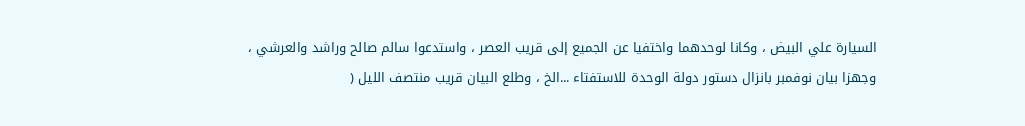السيارة علي البيض ، وكانا لوحدهما واختفيا عن الجميع إلى قريب العصر ، واستدعوا سالم صالح وراشد والعرشي ، وجهزا بيان نوفمبر بانزال دستور دولة الوحدة للاستفتاء ...الخ ، وطلع البيان قريب منتصف الليل (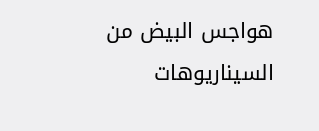هواجس البيض من السيناريوهات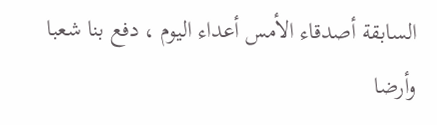السابقة أصدقاء الأمس أعداء اليوم ، دفع بنا شعبا وأرضا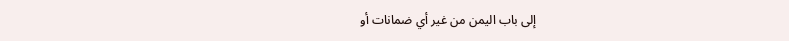إلى باب اليمن من غير أي ضمانات أو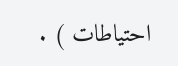احتياطات ) .